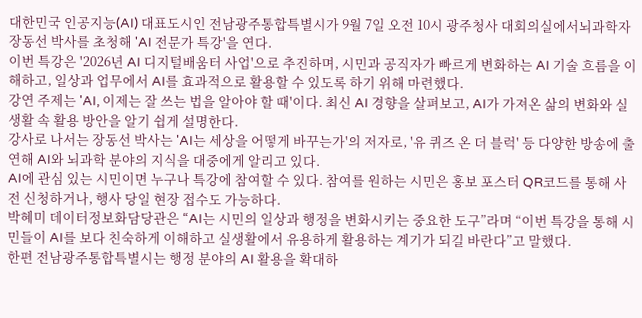대한민국 인공지능(AI) 대표도시인 전남광주통합특별시가 9월 7일 오전 10시 광주청사 대회의실에서뇌과학자 장동선 박사를 초청해 'AI 전문가 특강'을 연다.
이번 특강은 '2026년 AI 디지털배움터 사업'으로 추진하며, 시민과 공직자가 빠르게 변화하는 AI 기술 흐름을 이해하고, 일상과 업무에서 AI를 효과적으로 활용할 수 있도록 하기 위해 마련했다.
강연 주제는 'AI, 이제는 잘 쓰는 법을 알아야 할 때'이다. 최신 AI 경향을 살펴보고, AI가 가져온 삶의 변화와 실생활 속 활용 방안을 알기 쉽게 설명한다.
강사로 나서는 장동선 박사는 'AI는 세상을 어떻게 바꾸는가'의 저자로, '유 퀴즈 온 더 블럭' 등 다양한 방송에 출연해 AI와 뇌과학 분야의 지식을 대중에게 알리고 있다.
AI에 관심 있는 시민이면 누구나 특강에 참여할 수 있다. 참여를 원하는 시민은 홍보 포스터 QR코드를 통해 사전 신청하거나, 행사 당일 현장 접수도 가능하다.
박혜미 데이터정보화담당관은 “AI는 시민의 일상과 행정을 변화시키는 중요한 도구”라며 “이번 특강을 통해 시민들이 AI를 보다 친숙하게 이해하고 실생활에서 유용하게 활용하는 계기가 되길 바란다”고 말했다.
한편 전남광주통합특별시는 행정 분야의 AI 활용을 확대하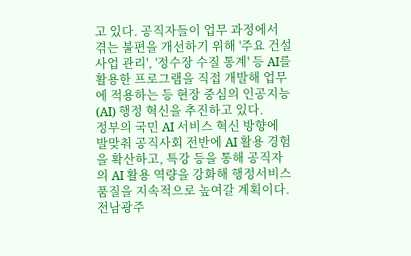고 있다. 공직자들이 업무 과정에서 겪는 불편을 개선하기 위해 '주요 건설사업 관리', '정수장 수질 통계' 등 AI를 활용한 프로그램을 직접 개발해 업무에 적용하는 등 현장 중심의 인공지능(AI) 행정 혁신을 추진하고 있다.
정부의 국민 AI 서비스 혁신 방향에 발맞춰 공직사회 전반에 AI 활용 경험을 확산하고, 특강 등을 통해 공직자의 AI 활용 역량을 강화해 행정서비스 품질을 지속적으로 높여갈 계획이다.
전남광주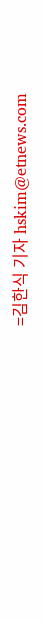=김한식 기자 hskim@etnews.com